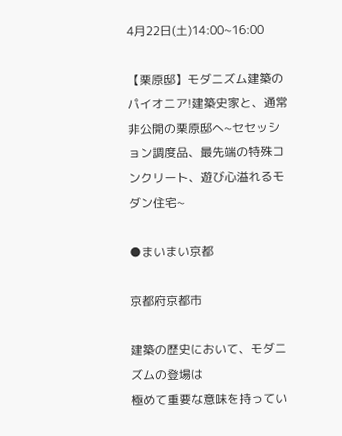4月22日(土)14:00~16:00

【栗原邸】モダニズム建築のパイオニア!建築史家と、通常非公開の栗原邸へ~セセッション調度品、最先端の特殊コンクリート、遊び心溢れるモダン住宅~

●まいまい京都

京都府京都市

建築の歴史において、モダニズムの登場は
極めて重要な意味を持ってい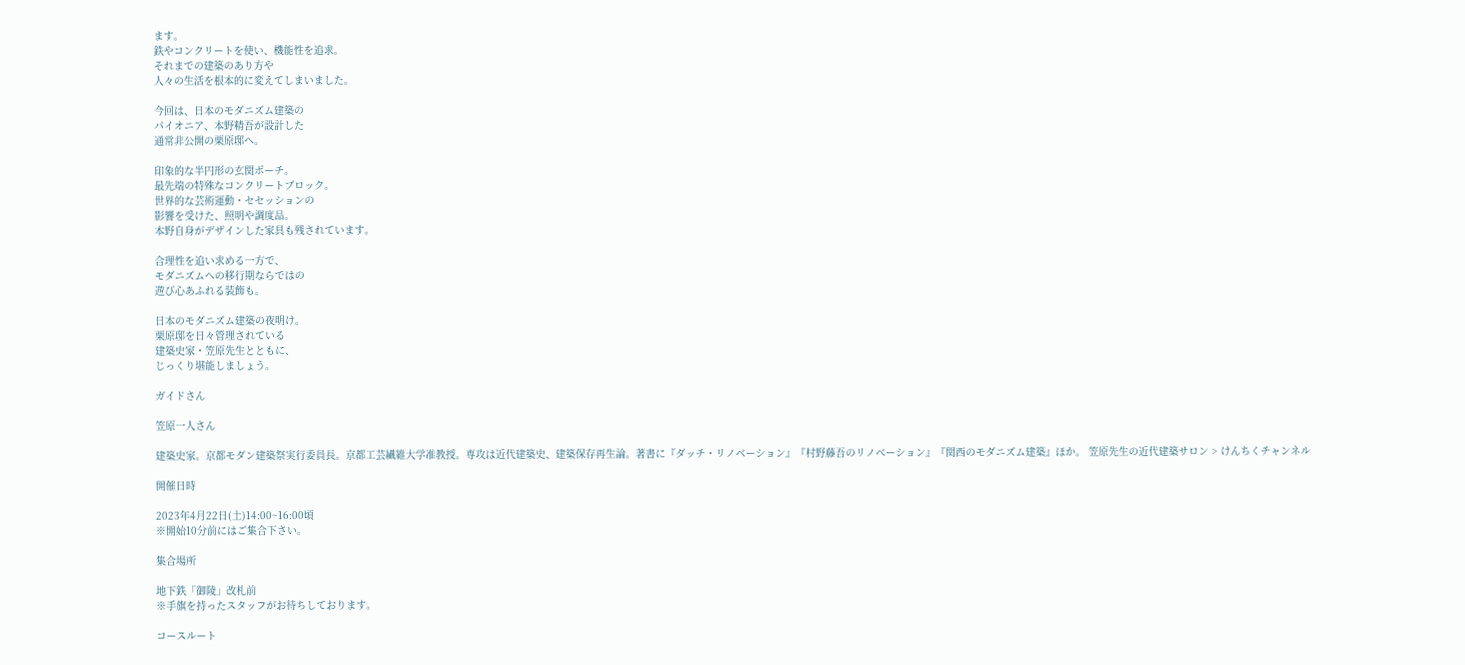ます。
鉄やコンクリートを使い、機能性を追求。
それまでの建築のあり方や
人々の生活を根本的に変えてしまいました。

今回は、日本のモダニズム建築の
パイオニア、本野精吾が設計した
通常非公開の栗原邸へ。

印象的な半円形の玄関ポーチ。
最先端の特殊なコンクリートブロック。
世界的な芸術運動・セセッションの
影響を受けた、照明や調度品。
本野自身がデザインした家具も残されています。

合理性を追い求める一方で、
モダニズムへの移行期ならではの
遊び心あふれる装飾も。

日本のモダニズム建築の夜明け。
栗原邸を日々管理されている
建築史家・笠原先生とともに、
じっくり堪能しましょう。

ガイドさん

笠原一人さん

建築史家。京都モダン建築祭実行委員長。京都工芸繊維大学准教授。専攻は近代建築史、建築保存再生論。著書に『ダッチ・リノベーション』『村野藤吾のリノベーション』『関西のモダニズム建築』ほか。 笠原先生の近代建築サロン > けんちくチャンネル

開催日時

2023年4月22日(土)14:00~16:00頃
※開始10分前にはご集合下さい。

集合場所

地下鉄「御陵」改札前
※手旗を持ったスタッフがお待ちしております。

コースルート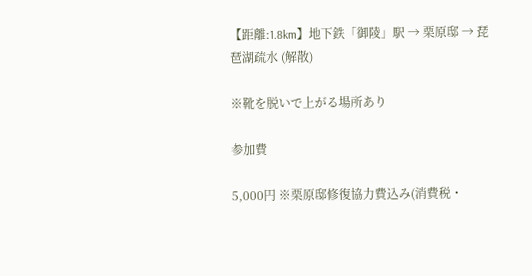【距離:1.8km】地下鉄「御陵」駅 → 栗原邸 → 琵琶湖疏水 (解散)

※靴を脱いで上がる場所あり

参加費

5,000円 ※栗原邸修復協力費込み(消費税・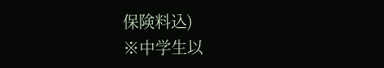保険料込)
※中学生以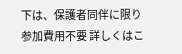下は、保護者同伴に限り参加費用不要 詳しくはこ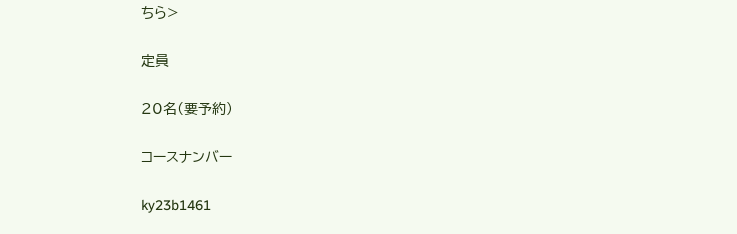ちら>

定員

20名(要予約)

コースナンバー

ky23b1461